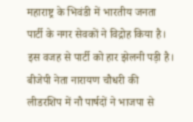महाराष्ट्र के भिवंडी में भारतीय जनता पार्टी के नगर सेवकों ने विद्रोह किया है। इस वजह से पार्टी को हार झेलनी पड़ी है। बीजेपी नेता नारायण चौधरी की लीडरशिप में नौ पार्षदों ने भाजपा से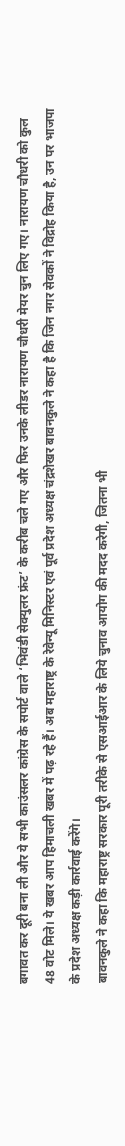बगावत कर दूरी बना ली और ये सभी काउंसलर कांग्रेस के सपोर्ट वाले ‘भिवंडी सेक्युलर फ्रंट’ के करीब चले गए और फिर उनके लीडर नारायण चौधरी मेयर चुन लिए गए। नारायण चौधरी को कुल 48 वोट मिले। ये खबर आप हिमाचली खबर में पढ़ रहे हैं। अब महाराष्ट्र के रेवेन्यू मिनिस्टर एवं पूर्व प्रदेश अध्यक्ष चंद्रशेखर बावनकुले ने कहा है कि जिन नगर सेवकों ने विद्रोह किया है, उन पर भाजपा के प्रदेश अध्यक्ष कड़ी कार्रवाई करेंगे।
बावनकुले ने कहा कि महाराष्ट्र सरकार पूरी तरीके से एसआईआर के लिये चुनाव आयोग की मदद करेगी, जितना भी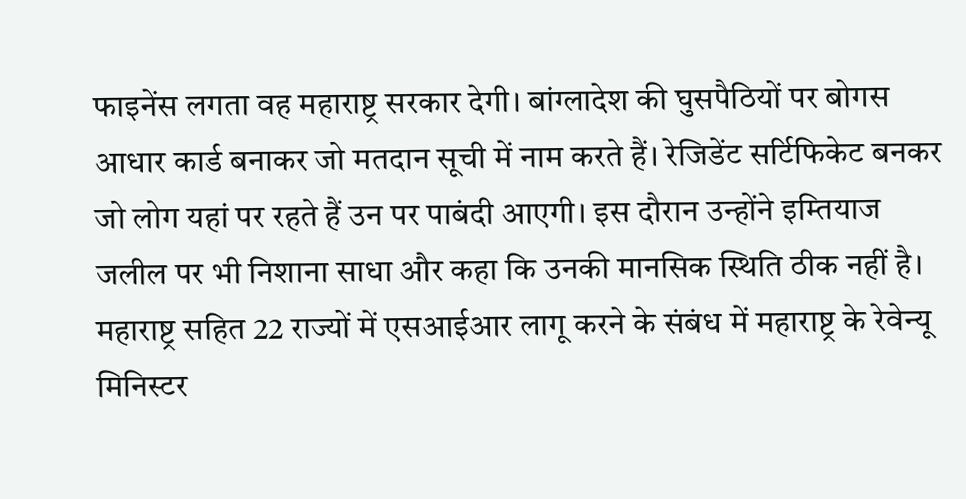फाइनेंस लगता वह महाराष्ट्र सरकार देगी। बांग्लादेश की घुसपैठियों पर बोगस आधार कार्ड बनाकर जो मतदान सूची में नाम करते हैं। रेजिडेंट सर्टिफिकेट बनकर जो लोग यहां पर रहते हैं उन पर पाबंदी आएगी। इस दौरान उन्होंने इम्तियाज जलील पर भी निशाना साधा और कहा कि उनकी मानसिक स्थिति ठीक नहीं है।
महाराष्ट्र सहित 22 राज्यों में एसआईआर लागू करने के संबंध में महाराष्ट्र के रेवेन्यू मिनिस्टर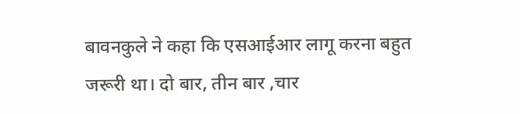बावनकुले ने कहा कि एसआईआर लागू करना बहुत जरूरी था। दो बार, तीन बार ,चार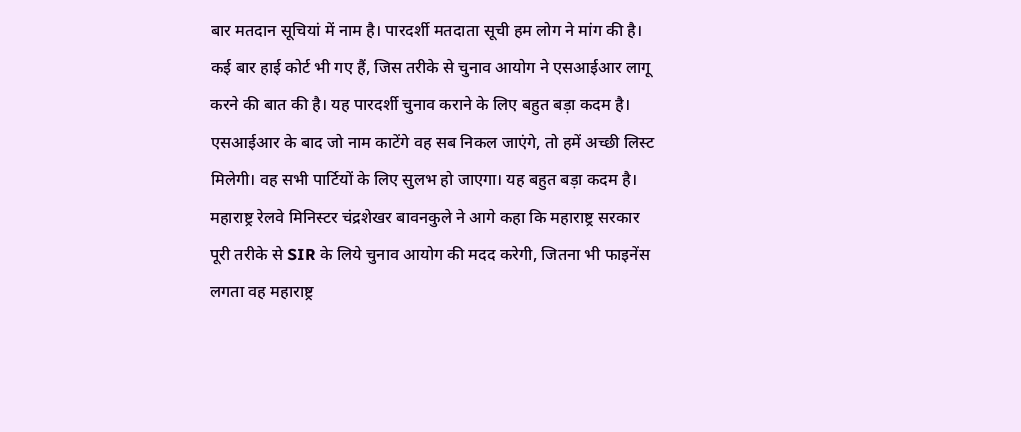बार मतदान सूचियां में नाम है। पारदर्शी मतदाता सूची हम लोग ने मांग की है। कई बार हाई कोर्ट भी गए हैं, जिस तरीके से चुनाव आयोग ने एसआईआर लागू करने की बात की है। यह पारदर्शी चुनाव कराने के लिए बहुत बड़ा कदम है। एसआईआर के बाद जो नाम काटेंगे वह सब निकल जाएंगे, तो हमें अच्छी लिस्ट मिलेगी। वह सभी पार्टियों के लिए सुलभ हो जाएगा। यह बहुत बड़ा कदम है।
महाराष्ट्र रेलवे मिनिस्टर चंद्रशेखर बावनकुले ने आगे कहा कि महाराष्ट्र सरकार पूरी तरीके से SIR के लिये चुनाव आयोग की मदद करेगी, जितना भी फाइनेंस लगता वह महाराष्ट्र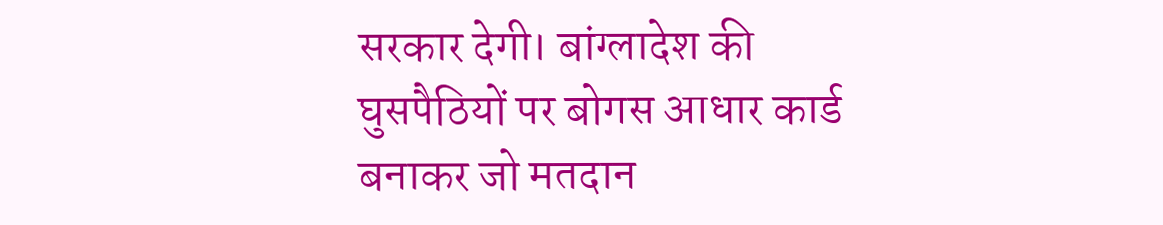सरकार देगी। बांग्लादेश की घुसपैठियों पर बोगस आधार कार्ड बनाकर जो मतदान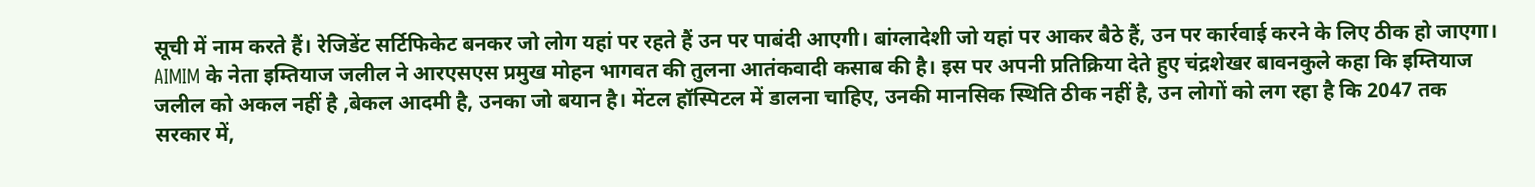सूची में नाम करते हैं। रेजिडेंट सर्टिफिकेट बनकर जो लोग यहां पर रहते हैं उन पर पाबंदी आएगी। बांग्लादेशी जो यहां पर आकर बैठे हैं, उन पर कार्रवाई करने के लिए ठीक हो जाएगा।
AIMIM के नेता इम्तियाज जलील ने आरएसएस प्रमुख मोहन भागवत की तुलना आतंकवादी कसाब की है। इस पर अपनी प्रतिक्रिया देते हुए चंद्रशेखर बावनकुले कहा कि इम्तियाज जलील को अकल नहीं है ,बेकल आदमी है, उनका जो बयान है। मेंटल हॉस्पिटल में डालना चाहिए, उनकी मानसिक स्थिति ठीक नहीं है, उन लोगों को लग रहा है कि 2047 तक सरकार में,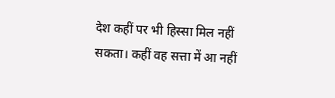देश कहीं पर भी हिस्सा मिल नहीं सकता। कहीं वह सत्ता में आ नहीं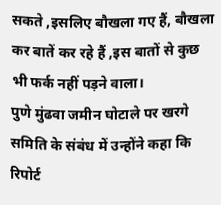सकते ,इसलिए बौखला गए हैं, बौखला कर बातें कर रहे हैं ,इस बातों से कुछ भी फर्क नहीं पड़ने वाला।
पुणे मुंढवा जमीन घोटाले पर खरगे समिति के संबंध में उन्होंने कहा कि रिपोर्ट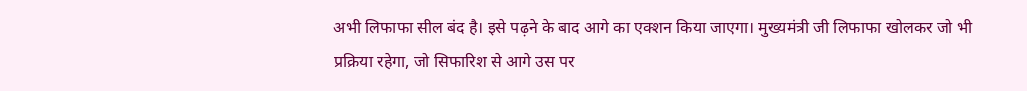अभी लिफाफा सील बंद है। इसे पढ़ने के बाद आगे का एक्शन किया जाएगा। मुख्यमंत्री जी लिफाफा खोलकर जो भी प्रक्रिया रहेगा, जो सिफारिश से आगे उस पर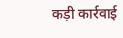कड़ी कार्रवाई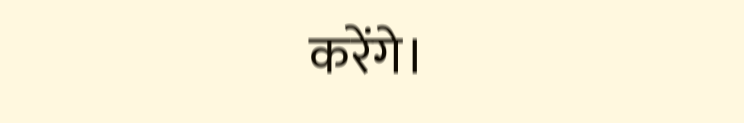करेंगे।